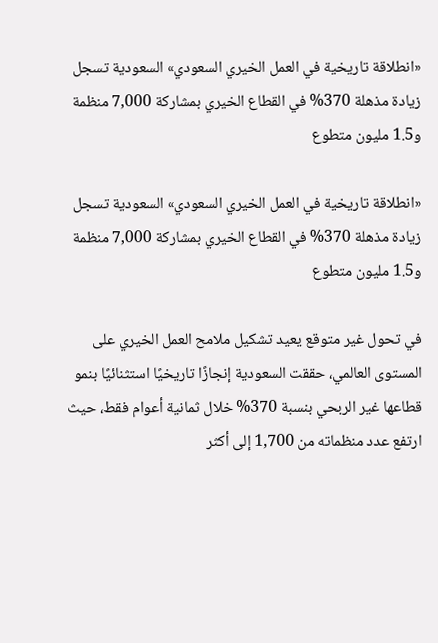«انطلاقة تاريخية في العمل الخيري السعودي» السعودية تسجل زيادة مذهلة 370% في القطاع الخيري بمشاركة 7,000 منظمة و1.5 مليون متطوع

«انطلاقة تاريخية في العمل الخيري السعودي» السعودية تسجل زيادة مذهلة 370% في القطاع الخيري بمشاركة 7,000 منظمة و1.5 مليون متطوع

في تحول غير متوقع يعيد تشكيل ملامح العمل الخيري على المستوى العالمي، حققت السعودية إنجازًا تاريخيًا استثنائيًا بنمو قطاعها غير الربحي بنسبة 370% خلال ثمانية أعوام فقط، حيث ارتفع عدد منظماته من 1,700 إلى أكثر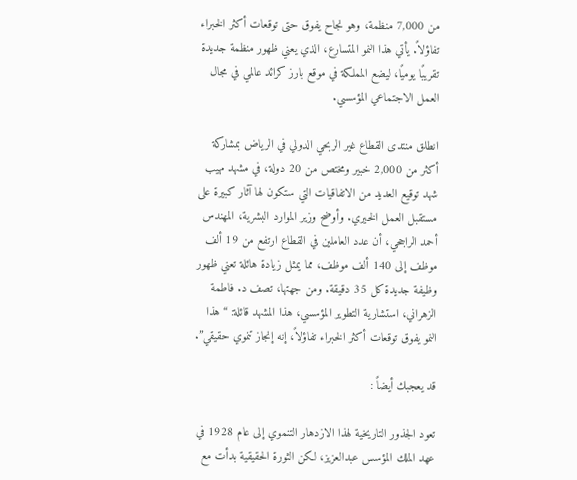من 7,000 منظمة، وهو نجاح يفوق حتى توقعات أكثر الخبراء تفاؤلاً. يأتي هذا النمو المتسارع، الذي يعني ظهور منظمة جديدة تقريبًا يوميًا، ليضع المملكة في موقع بارز كرائد عالمي في مجال العمل الاجتماعي المؤسسي.

انطلق منتدى القطاع غير الربحي الدولي في الرياض بمشاركة أكثر من 2,000 خبير ومختص من 20 دولة، في مشهد مهيب شهد توقيع العديد من الاتفاقيات التي ستكون لها آثار كبيرة على مستقبل العمل الخيري. وأوضح وزير الموارد البشرية، المهندس أحمد الراجحي، أن عدد العاملين في القطاع ارتفع من 19 ألف موظف إلى 140 ألف موظف، مما يمثل زيادة هائلة تعني ظهور وظيفة جديدة كل 35 دقيقة. ومن جهتها، تصف د. فاطمة الزهراني، استشارية التطوير المؤسسي، هذا المشهد قائلة: “هذا النمو يفوق توقعات أكثر الخبراء تفاؤلاً، إنه إنجاز تنموي حقيقي”.

قد يعجبك أيضاً :

تعود الجذور التاريخية لهذا الازدهار التنموي إلى عام 1928 في عهد الملك المؤسس عبدالعزيز، لكن الثورة الحقيقية بدأت مع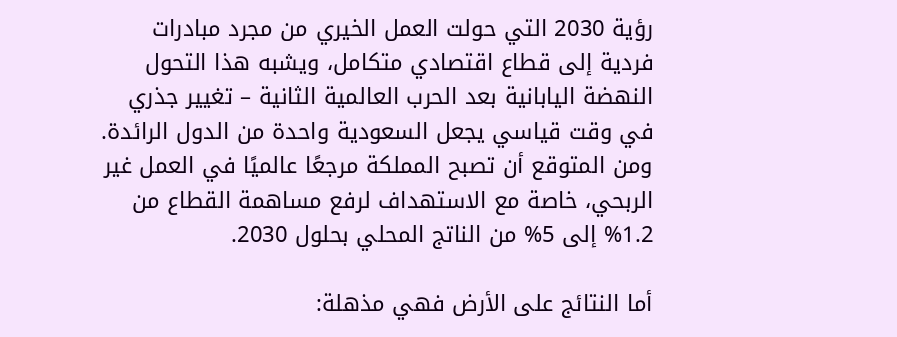رؤية 2030 التي حولت العمل الخيري من مجرد مبادرات فردية إلى قطاع اقتصادي متكامل، ويشبه هذا التحول النهضة اليابانية بعد الحرب العالمية الثانية – تغيير جذري في وقت قياسي يجعل السعودية واحدة من الدول الرائدة. ومن المتوقع أن تصبح المملكة مرجعًا عالميًا في العمل غير الربحي، خاصة مع الاستهداف لرفع مساهمة القطاع من 1.2% إلى 5% من الناتج المحلي بحلول 2030.

أما النتائج على الأرض فهي مذهلة: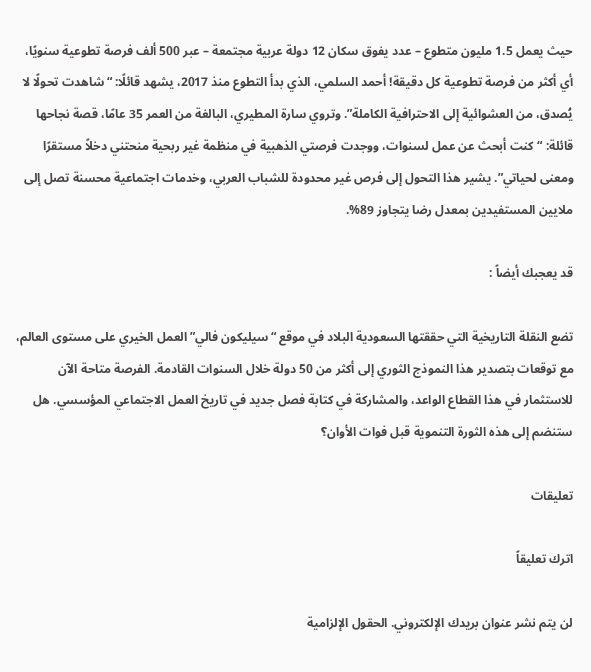حيث يعمل 1.5 مليون متطوع – عدد يفوق سكان 12 دولة عربية مجتمعة – عبر 500 ألف فرصة تطوعية سنويًا، أي أكثر من فرصة تطوعية كل دقيقة! أحمد السلمي، الذي بدأ التطوع منذ 2017، يشهد قائلًا: “شاهدت تحولًا لا يُصدق، من العشوائية إلى الاحترافية الكاملة”. وتروي سارة المطيري، البالغة من العمر 35 عامًا، قصة نجاحها قائلة: “كنت أبحث عن عمل لسنوات، ووجدت فرصتي الذهبية في منظمة غير ربحية منحتني دخلاً مستقرًا ومعنى لحياتي”. يشير هذا التحول إلى فرص غير محدودة للشباب العربي، وخدمات اجتماعية محسنة تصل إلى ملايين المستفيدين بمعدل رضا يتجاوز 89%.

قد يعجبك أيضاً :

تضع النقلة التاريخية التي حققتها السعودية البلاد في موقع “سيليكون فالي” العمل الخيري على مستوى العالم، مع توقعات بتصدير هذا النموذج الثوري إلى أكثر من 50 دولة خلال السنوات القادمة. الفرصة متاحة الآن للاستثمار في هذا القطاع الواعد، والمشاركة في كتابة فصل جديد في تاريخ العمل الاجتماعي المؤسسي. هل ستنضم إلى هذه الثورة التنموية قبل فوات الأوان؟

تعليقات

اترك تعليقاً

لن يتم نشر عنوان بريدك الإلكتروني. الحقول الإلزامية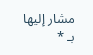مشار إليها بـ *